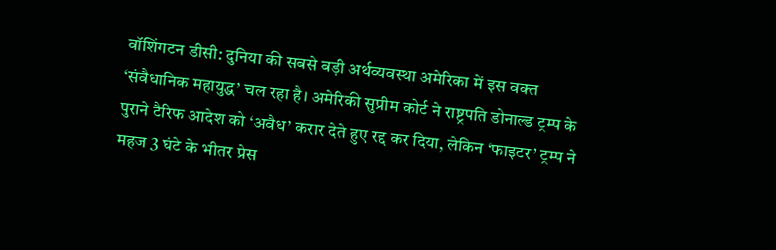वॉशिंगटन डीसी: दुनिया की सबसे बड़ी अर्थव्यवस्था अमेरिका में इस वक्त ‘संवैधानिक महायुद्ध’ चल रहा है। अमेरिकी सुप्रीम कोर्ट ने राष्ट्रपति डोनाल्ड ट्रम्प के पुराने टैरिफ आदेश को ‘अवैध’ करार देते हुए रद्द कर दिया, लेकिन ‘फाइटर’ ट्रम्प ने महज 3 घंटे के भीतर प्रेस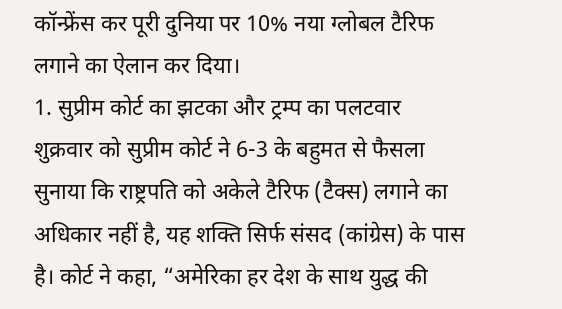कॉन्फ्रेंस कर पूरी दुनिया पर 10% नया ग्लोबल टैरिफ लगाने का ऐलान कर दिया।
1. सुप्रीम कोर्ट का झटका और ट्रम्प का पलटवार
शुक्रवार को सुप्रीम कोर्ट ने 6-3 के बहुमत से फैसला सुनाया कि राष्ट्रपति को अकेले टैरिफ (टैक्स) लगाने का अधिकार नहीं है, यह शक्ति सिर्फ संसद (कांग्रेस) के पास है। कोर्ट ने कहा, “अमेरिका हर देश के साथ युद्ध की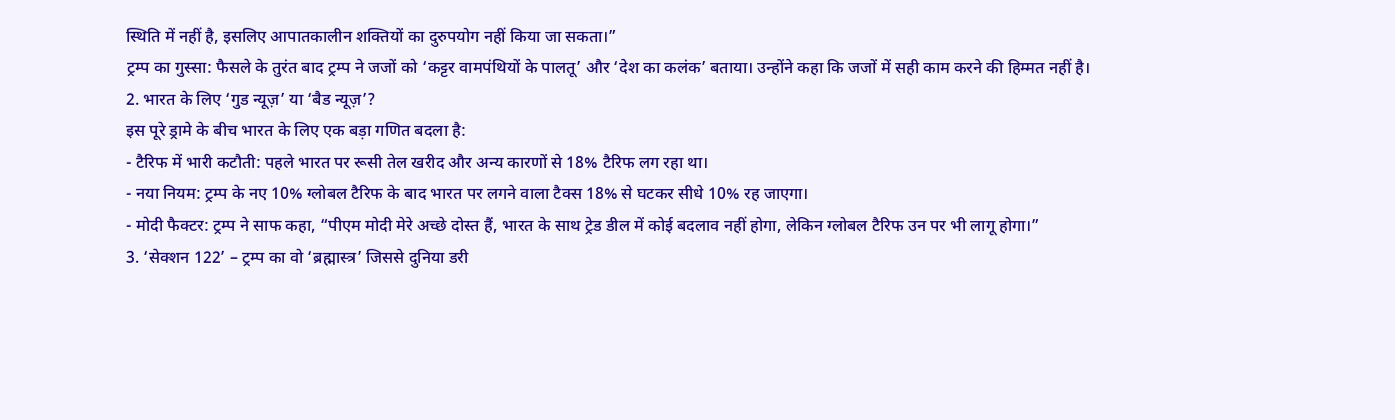स्थिति में नहीं है, इसलिए आपातकालीन शक्तियों का दुरुपयोग नहीं किया जा सकता।”
ट्रम्प का गुस्सा: फैसले के तुरंत बाद ट्रम्प ने जजों को ‘कट्टर वामपंथियों के पालतू’ और ‘देश का कलंक’ बताया। उन्होंने कहा कि जजों में सही काम करने की हिम्मत नहीं है।
2. भारत के लिए ‘गुड न्यूज़’ या ‘बैड न्यूज़’?
इस पूरे ड्रामे के बीच भारत के लिए एक बड़ा गणित बदला है:
- टैरिफ में भारी कटौती: पहले भारत पर रूसी तेल खरीद और अन्य कारणों से 18% टैरिफ लग रहा था।
- नया नियम: ट्रम्प के नए 10% ग्लोबल टैरिफ के बाद भारत पर लगने वाला टैक्स 18% से घटकर सीधे 10% रह जाएगा।
- मोदी फैक्टर: ट्रम्प ने साफ कहा, “पीएम मोदी मेरे अच्छे दोस्त हैं, भारत के साथ ट्रेड डील में कोई बदलाव नहीं होगा, लेकिन ग्लोबल टैरिफ उन पर भी लागू होगा।”
3. ‘सेक्शन 122’ – ट्रम्प का वो ‘ब्रह्मास्त्र’ जिससे दुनिया डरी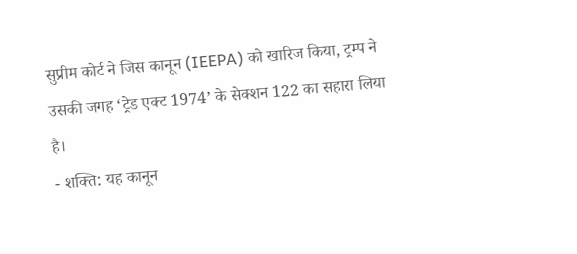सुप्रीम कोर्ट ने जिस कानून (IEEPA) को खारिज किया, ट्रम्प ने उसकी जगह ‘ट्रेड एक्ट 1974’ के सेक्शन 122 का सहारा लिया है।
- शक्ति: यह कानून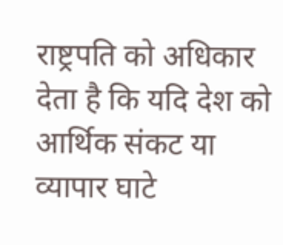राष्ट्रपति को अधिकार देता है कि यदि देश को आर्थिक संकट या व्यापार घाटे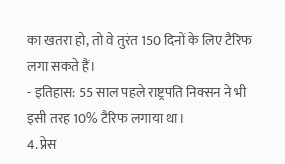का खतरा हो, तो वे तुरंत 150 दिनों के लिए टैरिफ लगा सकते हैं।
- इतिहास: 55 साल पहले राष्ट्रपति निक्सन ने भी इसी तरह 10% टैरिफ लगाया था।
4. प्रेस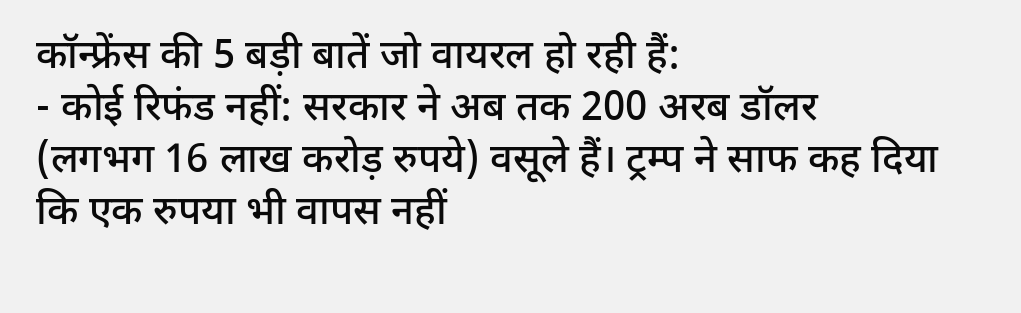कॉन्फ्रेंस की 5 बड़ी बातें जो वायरल हो रही हैं:
- कोई रिफंड नहीं: सरकार ने अब तक 200 अरब डॉलर (लगभग 16 लाख करोड़ रुपये) वसूले हैं। ट्रम्प ने साफ कह दिया कि एक रुपया भी वापस नहीं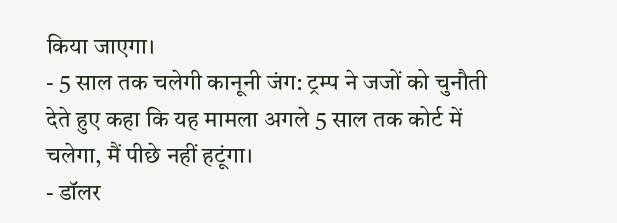किया जाएगा।
- 5 साल तक चलेगी कानूनी जंग: ट्रम्प ने जजों को चुनौती देते हुए कहा कि यह मामला अगले 5 साल तक कोर्ट में चलेगा, मैं पीछे नहीं हटूंगा।
- डॉलर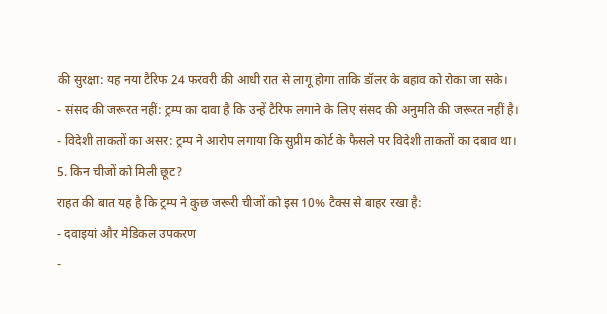की सुरक्षा: यह नया टैरिफ 24 फरवरी की आधी रात से लागू होगा ताकि डॉलर के बहाव को रोका जा सके।
- संसद की जरूरत नहीं: ट्रम्प का दावा है कि उन्हें टैरिफ लगाने के लिए संसद की अनुमति की जरूरत नहीं है।
- विदेशी ताकतों का असर: ट्रम्प ने आरोप लगाया कि सुप्रीम कोर्ट के फैसले पर विदेशी ताकतों का दबाव था।
5. किन चीजों को मिली छूट?
राहत की बात यह है कि ट्रम्प ने कुछ जरूरी चीजों को इस 10% टैक्स से बाहर रखा है:
- दवाइयां और मेडिकल उपकरण
-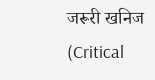जरूरी खनिज (Critical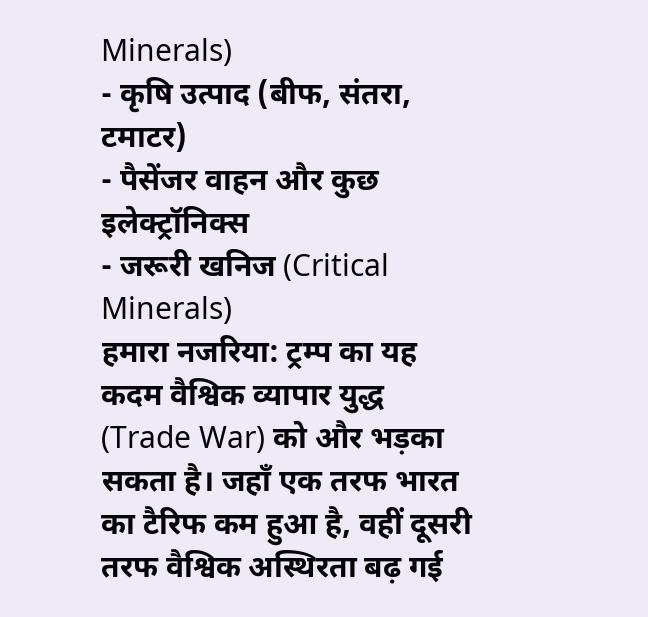Minerals)
- कृषि उत्पाद (बीफ, संतरा, टमाटर)
- पैसेंजर वाहन और कुछ इलेक्ट्रॉनिक्स
- जरूरी खनिज (Critical Minerals)
हमारा नजरिया: ट्रम्प का यह कदम वैश्विक व्यापार युद्ध (Trade War) को और भड़का सकता है। जहाँ एक तरफ भारत का टैरिफ कम हुआ है, वहीं दूसरी तरफ वैश्विक अस्थिरता बढ़ गई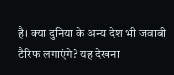है। क्या दुनिया के अन्य देश भी जवाबी टैरिफ लगाएंगे? यह देखना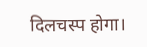दिलचस्प होगा।